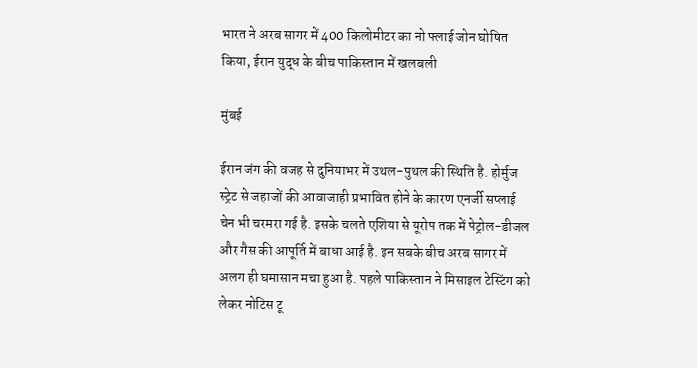भारत ने अरब सागर में 400 किलोमीटर का नो फ्लाई जोन घोषित किया, ईरान युद्ध के बीच पाकिस्तान में खलबली

मुंबई

ईरान जंग की वजह से दुनियाभर में उथल-पुथल की स्थिति है. होर्मुज स्‍ट्रेट से जहाजों की आवाजाही प्रभावित होने के कारण एनर्जी सप्‍लाई चेन भी चरमरा गई है. इसके चलते एशिया से यूरोप तक में पेट्रोल-डीजल और गैस की आपूर्ति में बाधा आई है. इन सबके बीच अरब सागर में अलग ही घमासान मचा हुआ है. पहले पाकिस्‍तान ने मिसाइल टेस्टिंग को लेकर नोटिस टू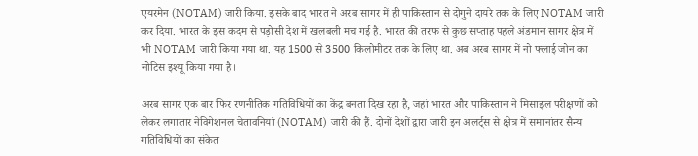एयरमेन (NOTAM) जारी किया. इसके बाद भारत ने अरब सागर में ही पाकिस्‍तान से दोगुने दायरे तक के लिए NOTAM जारी कर दिया. भारत के इस कदम से पड़ोसी देश में खलबली मच गई है. भारत की तरफ से कुछ सप्‍ताह पहले अंडमान सागर क्षेत्र में भी NOTAM जारी किया गया था. यह 1500 से 3500 किलोमीटर तक के लिए था. अब अरब सागर में नो फ्लाई जोन का नोटिस इश्‍यू किया गया है।

अरब सागर एक बार फिर रणनीतिक गतिविधियों का केंद्र बनता दिख रहा है, जहां भारत और पाकिस्तान ने मिसाइल परीक्षणों को लेकर लगातार नेविगेशनल चेतावनियां (NOTAM) जारी की हैं. दोनों देशों द्वारा जारी इन अलर्ट्स से क्षेत्र में समानांतर सैन्य गतिविधियों का संकेत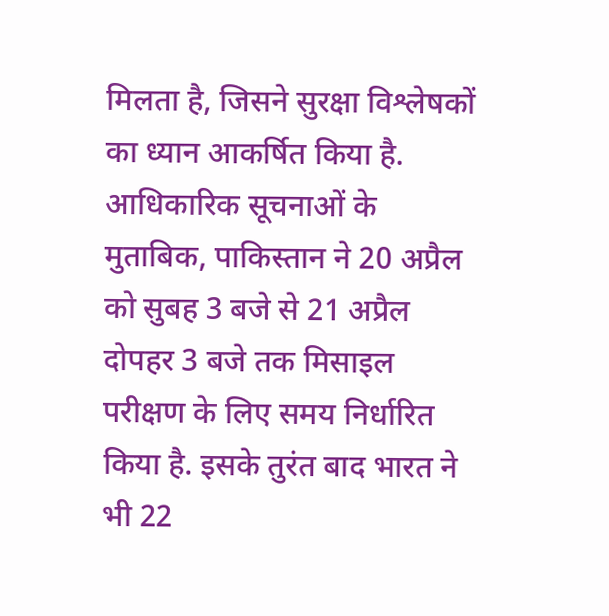मिलता है, जिसने सुरक्षा विश्लेषकों का ध्यान आकर्षित किया है. आधिकारिक सूचनाओं के मुताबिक, पाकिस्तान ने 20 अप्रैल को सुबह 3 बजे से 21 अप्रैल दोपहर 3 बजे तक मिसाइल परीक्षण के लिए समय निर्धारित किया है. इसके तुरंत बाद भारत ने भी 22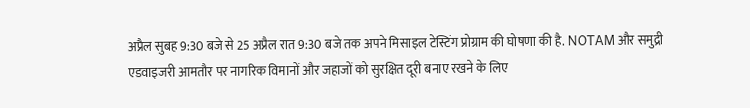अप्रैल सुबह 9:30 बजे से 25 अप्रैल रात 9:30 बजे तक अपने मिसाइल टेस्टिंग प्रोग्राम की घोषणा की है. NOTAM और समुद्री एडवाइजरी आमतौर पर नागरिक विमानों और जहाजों को सुरक्षित दूरी बनाए रखने के लिए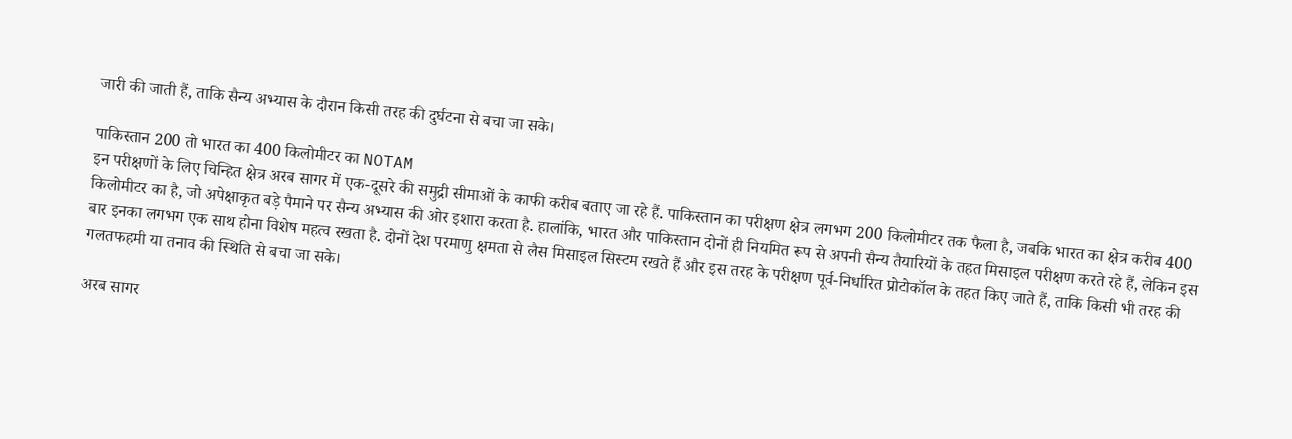जारी की जाती हैं, ताकि सैन्य अभ्यास के दौरान किसी तरह की दुर्घटना से बचा जा सके।

पाकिस्‍तान 200 तो भारत का 400 किलोमीटर का NOTAM
इन परीक्षणों के लिए चिन्हित क्षेत्र अरब सागर में एक-दूसरे की समुद्री सीमाओं के काफी करीब बताए जा रहे हैं. पाकिस्तान का परीक्षण क्षेत्र लगभग 200 किलोमीटर तक फैला है, जबकि भारत का क्षेत्र करीब 400 किलोमीटर का है, जो अपेक्षाकृत बड़े पैमाने पर सैन्य अभ्यास की ओर इशारा करता है. हालांकि, भारत और पाकिस्तान दोनों ही नियमित रूप से अपनी सैन्य तैयारियों के तहत मिसाइल परीक्षण करते रहे हैं, लेकिन इस बार इनका लगभग एक साथ होना विशेष महत्व रखता है. दोनों देश परमाणु क्षमता से लैस मिसाइल सिस्टम रखते हैं और इस तरह के परीक्षण पूर्व-निर्धारित प्रोटोकॉल के तहत किए जाते हैं, ताकि किसी भी तरह की गलतफहमी या तनाव की स्थिति से बचा जा सके।

अरब सागर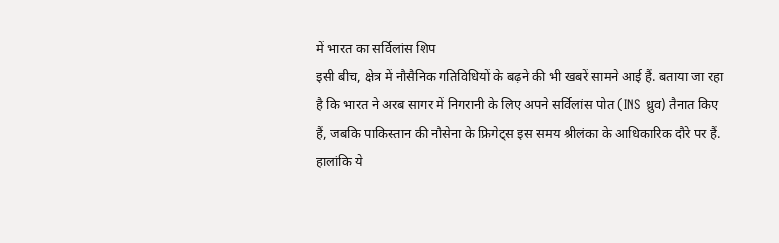में भारत का सर्विलांस शिप
इसी बीच, क्षेत्र में नौसैनिक गतिविधियों के बढ़ने की भी खबरें सामने आई हैं. बताया जा रहा है कि भारत ने अरब सागर में निगरानी के लिए अपने सर्विलांस पोत (INS ध्रुव) तैनात किए हैं, जबकि पाकिस्तान की नौसेना के फ्रिगेट्स इस समय श्रीलंका के आधिकारिक दौरे पर हैं. हालांकि ये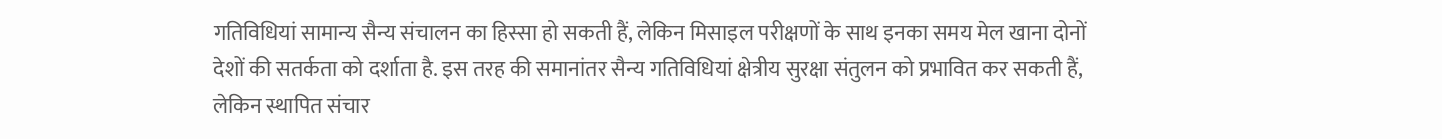गतिविधियां सामान्य सैन्य संचालन का हिस्सा हो सकती हैं, लेकिन मिसाइल परीक्षणों के साथ इनका समय मेल खाना दोनों देशों की सतर्कता को दर्शाता है. इस तरह की समानांतर सैन्य गतिविधियां क्षेत्रीय सुरक्षा संतुलन को प्रभावित कर सकती हैं, लेकिन स्थापित संचार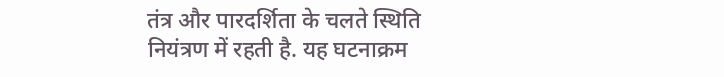तंत्र और पारदर्शिता के चलते स्थिति नियंत्रण में रहती है. यह घटनाक्रम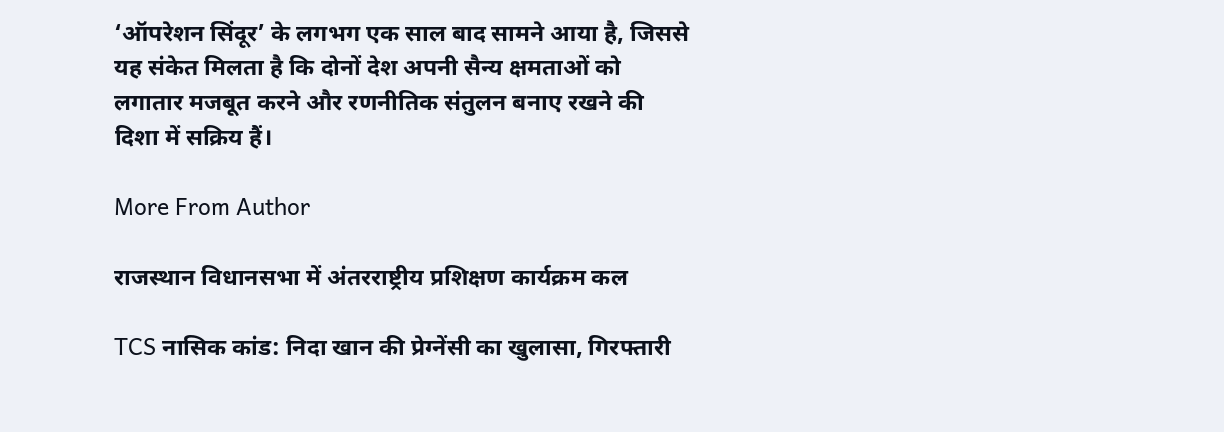‘ऑपरेशन सिंदूर’ के लगभग एक साल बाद सामने आया है, जिससे यह संकेत मिलता है कि दोनों देश अपनी सैन्य क्षमताओं को लगातार मजबूत करने और रणनीतिक संतुलन बनाए रखने की दिशा में सक्रिय हैं।

More From Author

राजस्थान विधानसभा में अंतरराष्ट्रीय प्रशिक्षण कार्यक्रम कल

TCS नासिक कांड: निदा खान की प्रेग्नेंसी का खुलासा, गिरफ्तारी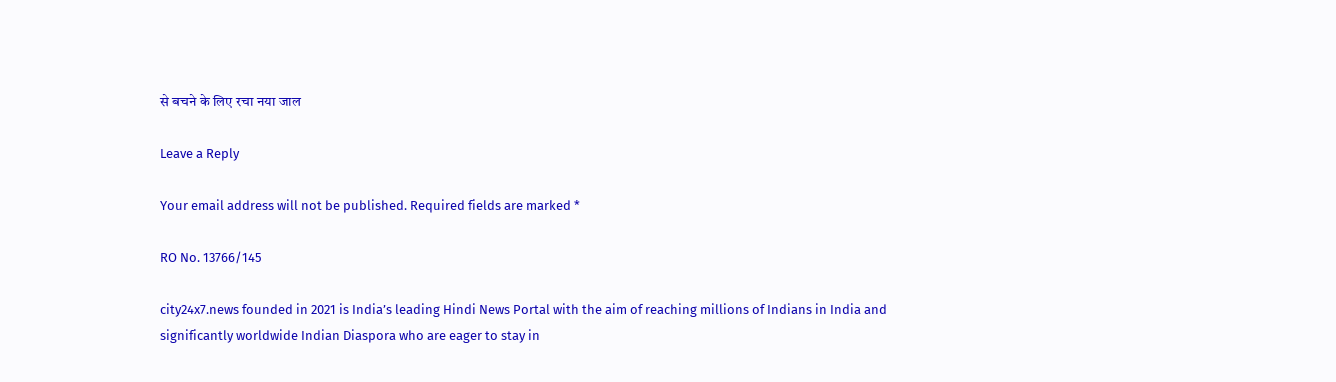से बचने के लिए रचा नया जाल

Leave a Reply

Your email address will not be published. Required fields are marked *

RO No. 13766/145

city24x7.news founded in 2021 is India’s leading Hindi News Portal with the aim of reaching millions of Indians in India and significantly worldwide Indian Diaspora who are eager to stay in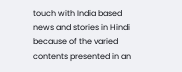touch with India based news and stories in Hindi because of the varied contents presented in an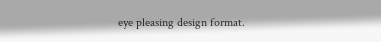eye pleasing design format.